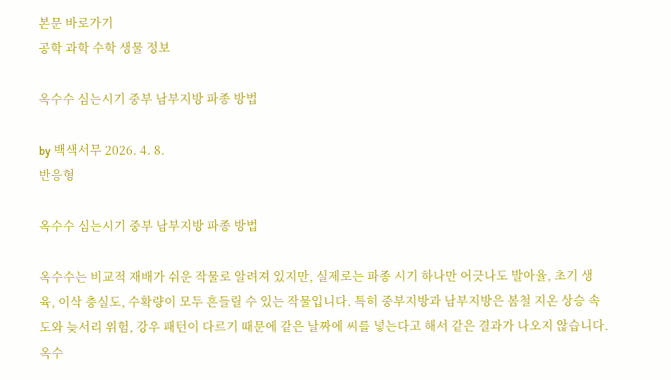본문 바로가기
공학 과학 수학 생물 정보

옥수수 심는시기 중부 남부지방 파종 방법

by 백색서무 2026. 4. 8.
반응형

옥수수 심는시기 중부 남부지방 파종 방법

옥수수는 비교적 재배가 쉬운 작물로 알려져 있지만, 실제로는 파종 시기 하나만 어긋나도 발아율, 초기 생육, 이삭 충실도, 수확량이 모두 흔들릴 수 있는 작물입니다. 특히 중부지방과 남부지방은 봄철 지온 상승 속도와 늦서리 위험, 강우 패턴이 다르기 때문에 같은 날짜에 씨를 넣는다고 해서 같은 결과가 나오지 않습니다. 옥수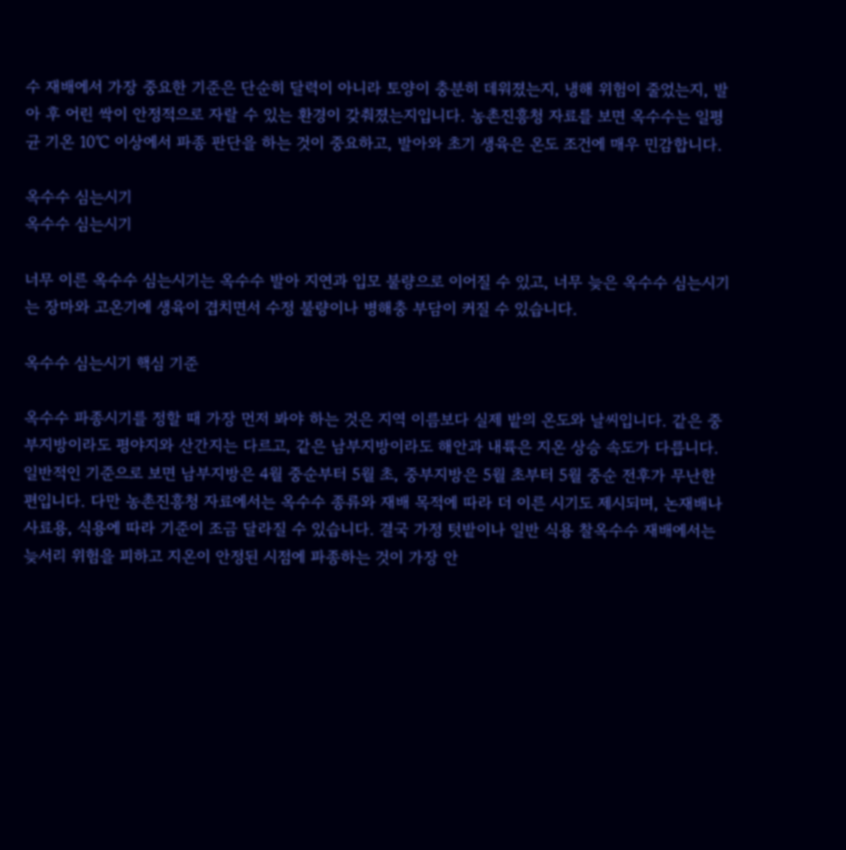수 재배에서 가장 중요한 기준은 단순히 달력이 아니라 토양이 충분히 데워졌는지, 냉해 위험이 줄었는지, 발아 후 어린 싹이 안정적으로 자랄 수 있는 환경이 갖춰졌는지입니다. 농촌진흥청 자료를 보면 옥수수는 일평균 기온 10℃ 이상에서 파종 판단을 하는 것이 중요하고, 발아와 초기 생육은 온도 조건에 매우 민감합니다.

옥수수 심는시기
옥수수 심는시기

너무 이른 옥수수 심는시기는 옥수수 발아 지연과 입모 불량으로 이어질 수 있고, 너무 늦은 옥수수 심는시기는 장마와 고온기에 생육이 겹치면서 수정 불량이나 병해충 부담이 커질 수 있습니다.

옥수수 심는시기 핵심 기준

옥수수 파종시기를 정할 때 가장 먼저 봐야 하는 것은 지역 이름보다 실제 밭의 온도와 날씨입니다. 같은 중부지방이라도 평야지와 산간지는 다르고, 같은 남부지방이라도 해안과 내륙은 지온 상승 속도가 다릅니다. 일반적인 기준으로 보면 남부지방은 4월 중순부터 5월 초, 중부지방은 5월 초부터 5월 중순 전후가 무난한 편입니다. 다만 농촌진흥청 자료에서는 옥수수 종류와 재배 목적에 따라 더 이른 시기도 제시되며, 논재배나 사료용, 식용에 따라 기준이 조금 달라질 수 있습니다. 결국 가정 텃밭이나 일반 식용 찰옥수수 재배에서는 늦서리 위험을 피하고 지온이 안정된 시점에 파종하는 것이 가장 안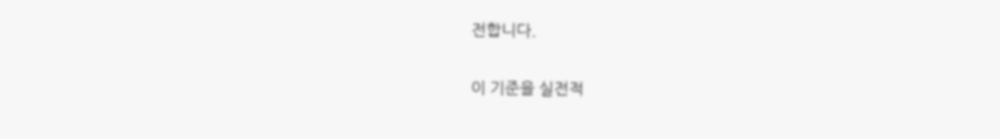전합니다.

이 기준을 실전적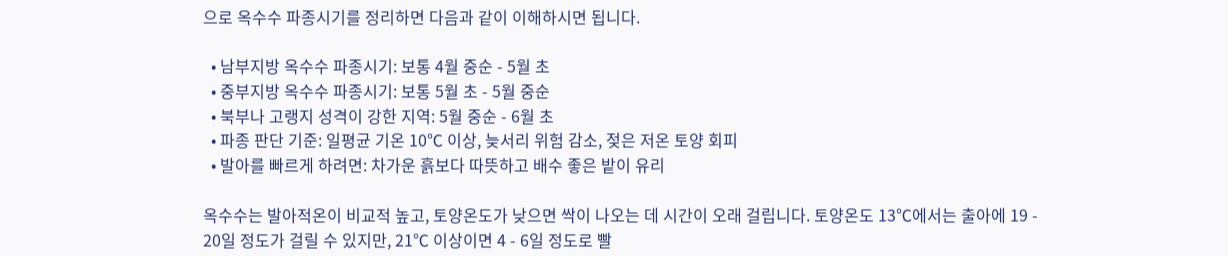으로 옥수수 파종시기를 정리하면 다음과 같이 이해하시면 됩니다.

  • 남부지방 옥수수 파종시기: 보통 4월 중순 - 5월 초
  • 중부지방 옥수수 파종시기: 보통 5월 초 - 5월 중순
  • 북부나 고랭지 성격이 강한 지역: 5월 중순 - 6월 초
  • 파종 판단 기준: 일평균 기온 10℃ 이상, 늦서리 위험 감소, 젖은 저온 토양 회피
  • 발아를 빠르게 하려면: 차가운 흙보다 따뜻하고 배수 좋은 밭이 유리

옥수수는 발아적온이 비교적 높고, 토양온도가 낮으면 싹이 나오는 데 시간이 오래 걸립니다. 토양온도 13℃에서는 출아에 19 - 20일 정도가 걸릴 수 있지만, 21℃ 이상이면 4 - 6일 정도로 빨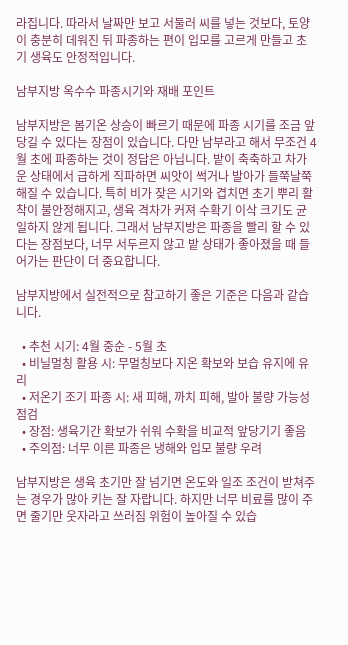라집니다. 따라서 날짜만 보고 서둘러 씨를 넣는 것보다, 토양이 충분히 데워진 뒤 파종하는 편이 입모를 고르게 만들고 초기 생육도 안정적입니다.

남부지방 옥수수 파종시기와 재배 포인트

남부지방은 봄기온 상승이 빠르기 때문에 파종 시기를 조금 앞당길 수 있다는 장점이 있습니다. 다만 남부라고 해서 무조건 4월 초에 파종하는 것이 정답은 아닙니다. 밭이 축축하고 차가운 상태에서 급하게 직파하면 씨앗이 썩거나 발아가 들쭉날쭉해질 수 있습니다. 특히 비가 잦은 시기와 겹치면 초기 뿌리 활착이 불안정해지고, 생육 격차가 커져 수확기 이삭 크기도 균일하지 않게 됩니다. 그래서 남부지방은 파종을 빨리 할 수 있다는 장점보다, 너무 서두르지 않고 밭 상태가 좋아졌을 때 들어가는 판단이 더 중요합니다.

남부지방에서 실전적으로 참고하기 좋은 기준은 다음과 같습니다.

  • 추천 시기: 4월 중순 - 5월 초
  • 비닐멀칭 활용 시: 무멀칭보다 지온 확보와 보습 유지에 유리
  • 저온기 조기 파종 시: 새 피해, 까치 피해, 발아 불량 가능성 점검
  • 장점: 생육기간 확보가 쉬워 수확을 비교적 앞당기기 좋음
  • 주의점: 너무 이른 파종은 냉해와 입모 불량 우려

남부지방은 생육 초기만 잘 넘기면 온도와 일조 조건이 받쳐주는 경우가 많아 키는 잘 자랍니다. 하지만 너무 비료를 많이 주면 줄기만 웃자라고 쓰러짐 위험이 높아질 수 있습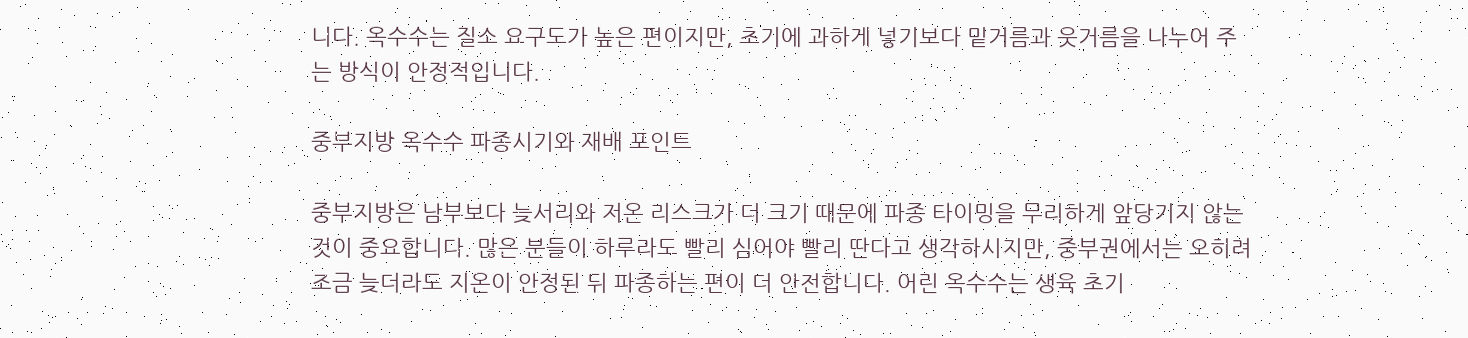니다. 옥수수는 질소 요구도가 높은 편이지만, 초기에 과하게 넣기보다 밑거름과 웃거름을 나누어 주는 방식이 안정적입니다.

중부지방 옥수수 파종시기와 재배 포인트

중부지방은 남부보다 늦서리와 저온 리스크가 더 크기 때문에 파종 타이밍을 무리하게 앞당기지 않는 것이 중요합니다. 많은 분들이 하루라도 빨리 심어야 빨리 딴다고 생각하시지만, 중부권에서는 오히려 조금 늦더라도 지온이 안정된 뒤 파종하는 편이 더 안전합니다. 어린 옥수수는 생육 초기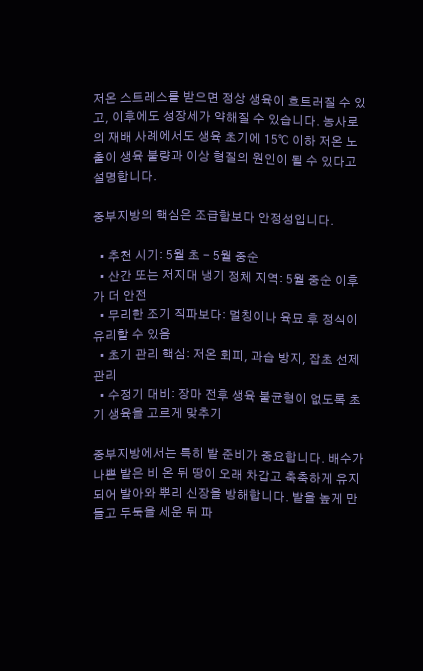저온 스트레스를 받으면 정상 생육이 흐트러질 수 있고, 이후에도 성장세가 약해질 수 있습니다. 농사로의 재배 사례에서도 생육 초기에 15℃ 이하 저온 노출이 생육 불량과 이상 형질의 원인이 될 수 있다고 설명합니다.

중부지방의 핵심은 조급함보다 안정성입니다.

  • 추천 시기: 5월 초 - 5월 중순
  • 산간 또는 저지대 냉기 정체 지역: 5월 중순 이후가 더 안전
  • 무리한 조기 직파보다: 멀칭이나 육묘 후 정식이 유리할 수 있음
  • 초기 관리 핵심: 저온 회피, 과습 방지, 잡초 선제 관리
  • 수정기 대비: 장마 전후 생육 불균형이 없도록 초기 생육을 고르게 맞추기

중부지방에서는 특히 밭 준비가 중요합니다. 배수가 나쁜 밭은 비 온 뒤 땅이 오래 차갑고 축축하게 유지되어 발아와 뿌리 신장을 방해합니다. 밭을 높게 만들고 두둑을 세운 뒤 파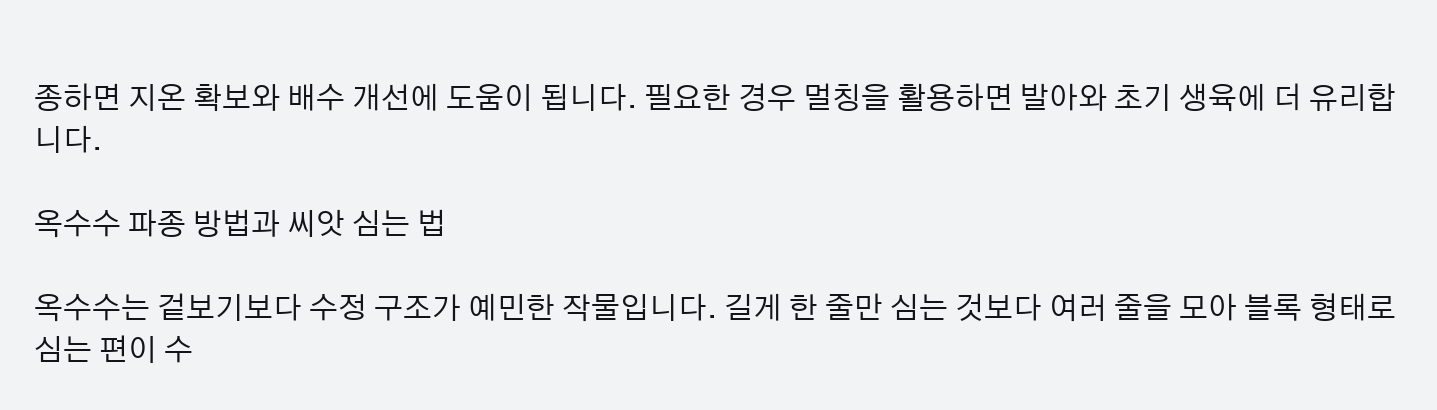종하면 지온 확보와 배수 개선에 도움이 됩니다. 필요한 경우 멀칭을 활용하면 발아와 초기 생육에 더 유리합니다.

옥수수 파종 방법과 씨앗 심는 법

옥수수는 겉보기보다 수정 구조가 예민한 작물입니다. 길게 한 줄만 심는 것보다 여러 줄을 모아 블록 형태로 심는 편이 수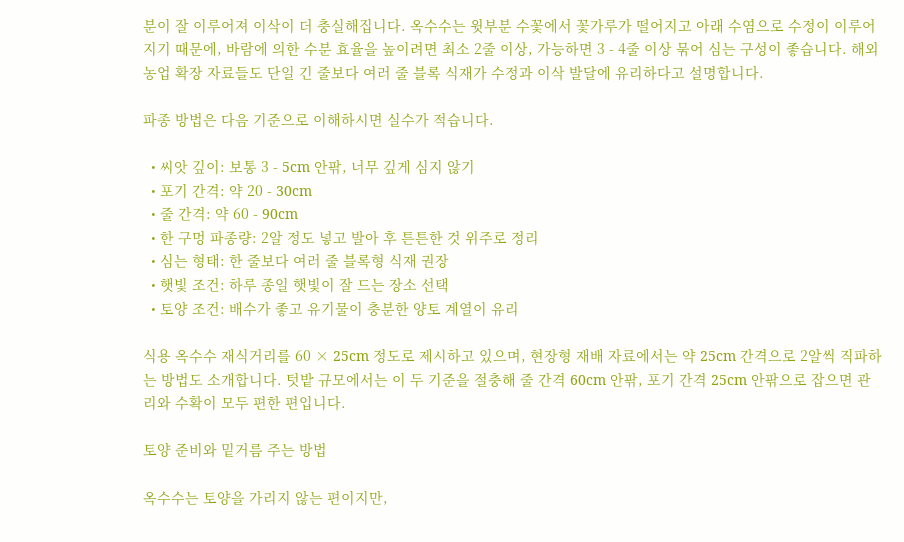분이 잘 이루어져 이삭이 더 충실해집니다. 옥수수는 윗부분 수꽃에서 꽃가루가 떨어지고 아래 수염으로 수정이 이루어지기 때문에, 바람에 의한 수분 효율을 높이려면 최소 2줄 이상, 가능하면 3 - 4줄 이상 묶어 심는 구성이 좋습니다. 해외 농업 확장 자료들도 단일 긴 줄보다 여러 줄 블록 식재가 수정과 이삭 발달에 유리하다고 설명합니다.

파종 방법은 다음 기준으로 이해하시면 실수가 적습니다.

  • 씨앗 깊이: 보통 3 - 5cm 안팎, 너무 깊게 심지 않기
  • 포기 간격: 약 20 - 30cm
  • 줄 간격: 약 60 - 90cm
  • 한 구멍 파종량: 2알 정도 넣고 발아 후 튼튼한 것 위주로 정리
  • 심는 형태: 한 줄보다 여러 줄 블록형 식재 권장
  • 햇빛 조건: 하루 종일 햇빛이 잘 드는 장소 선택
  • 토양 조건: 배수가 좋고 유기물이 충분한 양토 계열이 유리

식용 옥수수 재식거리를 60 × 25cm 정도로 제시하고 있으며, 현장형 재배 자료에서는 약 25cm 간격으로 2알씩 직파하는 방법도 소개합니다. 텃밭 규모에서는 이 두 기준을 절충해 줄 간격 60cm 안팎, 포기 간격 25cm 안팎으로 잡으면 관리와 수확이 모두 편한 편입니다.

토양 준비와 밑거름 주는 방법

옥수수는 토양을 가리지 않는 편이지만,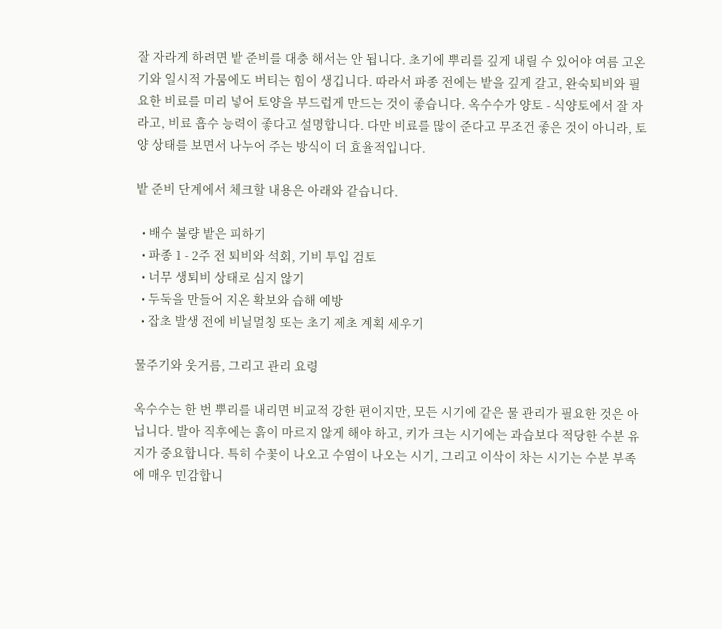잘 자라게 하려면 밭 준비를 대충 해서는 안 됩니다. 초기에 뿌리를 깊게 내릴 수 있어야 여름 고온기와 일시적 가뭄에도 버티는 힘이 생깁니다. 따라서 파종 전에는 밭을 깊게 갈고, 완숙퇴비와 필요한 비료를 미리 넣어 토양을 부드럽게 만드는 것이 좋습니다. 옥수수가 양토 - 식양토에서 잘 자라고, 비료 흡수 능력이 좋다고 설명합니다. 다만 비료를 많이 준다고 무조건 좋은 것이 아니라, 토양 상태를 보면서 나누어 주는 방식이 더 효율적입니다.

밭 준비 단계에서 체크할 내용은 아래와 같습니다.

  • 배수 불량 밭은 피하기
  • 파종 1 - 2주 전 퇴비와 석회, 기비 투입 검토
  • 너무 생퇴비 상태로 심지 않기
  • 두둑을 만들어 지온 확보와 습해 예방
  • 잡초 발생 전에 비닐멀칭 또는 초기 제초 계획 세우기

물주기와 웃거름, 그리고 관리 요령

옥수수는 한 번 뿌리를 내리면 비교적 강한 편이지만, 모든 시기에 같은 물 관리가 필요한 것은 아닙니다. 발아 직후에는 흙이 마르지 않게 해야 하고, 키가 크는 시기에는 과습보다 적당한 수분 유지가 중요합니다. 특히 수꽃이 나오고 수염이 나오는 시기, 그리고 이삭이 차는 시기는 수분 부족에 매우 민감합니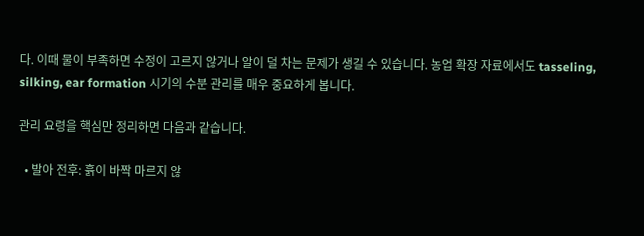다. 이때 물이 부족하면 수정이 고르지 않거나 알이 덜 차는 문제가 생길 수 있습니다. 농업 확장 자료에서도 tasseling, silking, ear formation 시기의 수분 관리를 매우 중요하게 봅니다.

관리 요령을 핵심만 정리하면 다음과 같습니다.

  • 발아 전후: 흙이 바짝 마르지 않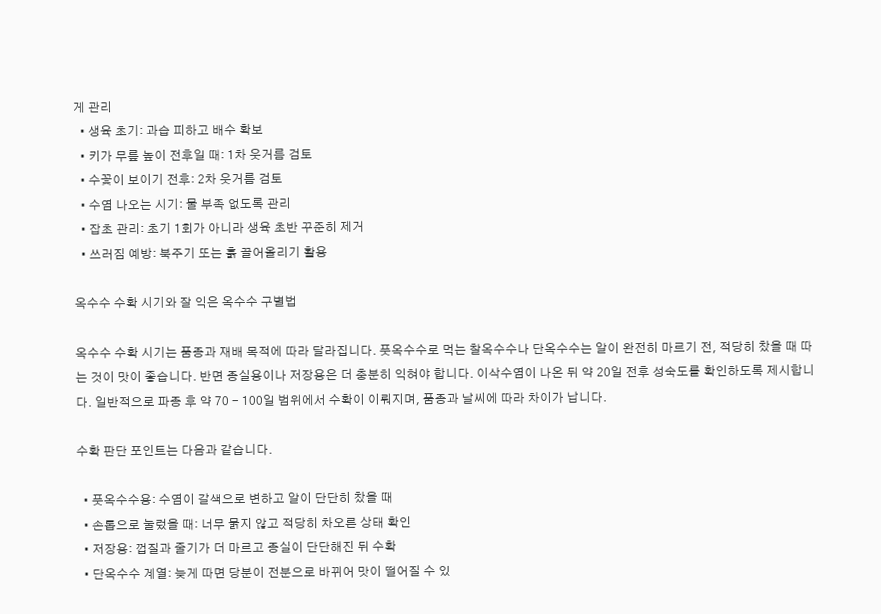게 관리
  • 생육 초기: 과습 피하고 배수 확보
  • 키가 무릎 높이 전후일 때: 1차 웃거름 검토
  • 수꽃이 보이기 전후: 2차 웃거름 검토
  • 수염 나오는 시기: 물 부족 없도록 관리
  • 잡초 관리: 초기 1회가 아니라 생육 초반 꾸준히 제거
  • 쓰러짐 예방: 북주기 또는 흙 끌어올리기 활용

옥수수 수확 시기와 잘 익은 옥수수 구별법

옥수수 수확 시기는 품종과 재배 목적에 따라 달라집니다. 풋옥수수로 먹는 찰옥수수나 단옥수수는 알이 완전히 마르기 전, 적당히 찼을 때 따는 것이 맛이 좋습니다. 반면 종실용이나 저장용은 더 충분히 익혀야 합니다. 이삭수염이 나온 뒤 약 20일 전후 성숙도를 확인하도록 제시합니다. 일반적으로 파종 후 약 70 - 100일 범위에서 수확이 이뤄지며, 품종과 날씨에 따라 차이가 납니다.

수확 판단 포인트는 다음과 같습니다.

  • 풋옥수수용: 수염이 갈색으로 변하고 알이 단단히 찼을 때
  • 손톱으로 눌렀을 때: 너무 묽지 않고 적당히 차오른 상태 확인
  • 저장용: 껍질과 줄기가 더 마르고 종실이 단단해진 뒤 수확
  • 단옥수수 계열: 늦게 따면 당분이 전분으로 바뀌어 맛이 떨어질 수 있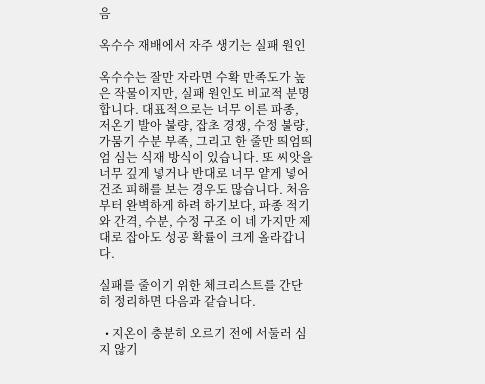음

옥수수 재배에서 자주 생기는 실패 원인

옥수수는 잘만 자라면 수확 만족도가 높은 작물이지만, 실패 원인도 비교적 분명합니다. 대표적으로는 너무 이른 파종, 저온기 발아 불량, 잡초 경쟁, 수정 불량, 가뭄기 수분 부족, 그리고 한 줄만 띄엄띄엄 심는 식재 방식이 있습니다. 또 씨앗을 너무 깊게 넣거나 반대로 너무 얕게 넣어 건조 피해를 보는 경우도 많습니다. 처음부터 완벽하게 하려 하기보다, 파종 적기와 간격, 수분, 수정 구조 이 네 가지만 제대로 잡아도 성공 확률이 크게 올라갑니다.

실패를 줄이기 위한 체크리스트를 간단히 정리하면 다음과 같습니다.

  • 지온이 충분히 오르기 전에 서둘러 심지 않기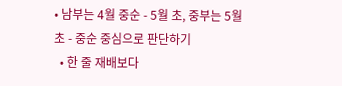• 남부는 4월 중순 - 5월 초, 중부는 5월 초 - 중순 중심으로 판단하기
  • 한 줄 재배보다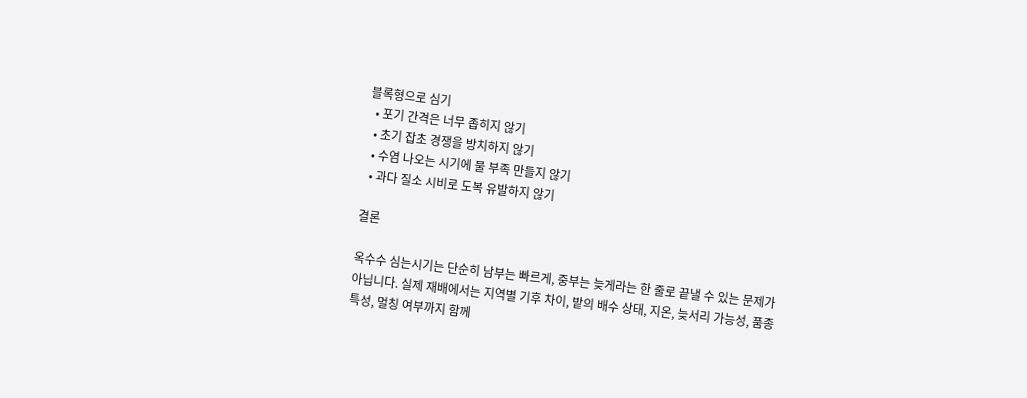블록형으로 심기
  • 포기 간격은 너무 좁히지 않기
  • 초기 잡초 경쟁을 방치하지 않기
  • 수염 나오는 시기에 물 부족 만들지 않기
  • 과다 질소 시비로 도복 유발하지 않기

결론

옥수수 심는시기는 단순히 남부는 빠르게, 중부는 늦게라는 한 줄로 끝낼 수 있는 문제가 아닙니다. 실제 재배에서는 지역별 기후 차이, 밭의 배수 상태, 지온, 늦서리 가능성, 품종 특성, 멀칭 여부까지 함께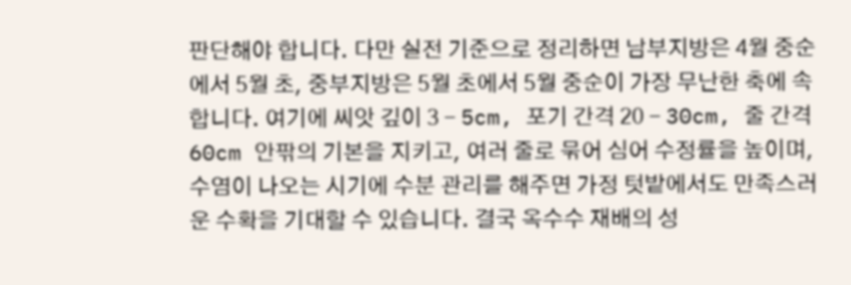판단해야 합니다. 다만 실전 기준으로 정리하면 남부지방은 4월 중순에서 5월 초, 중부지방은 5월 초에서 5월 중순이 가장 무난한 축에 속합니다. 여기에 씨앗 깊이 3 - 5cm, 포기 간격 20 - 30cm, 줄 간격 60cm 안팎의 기본을 지키고, 여러 줄로 묶어 심어 수정률을 높이며, 수염이 나오는 시기에 수분 관리를 해주면 가정 텃밭에서도 만족스러운 수확을 기대할 수 있습니다. 결국 옥수수 재배의 성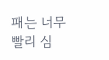패는 너무 빨리 심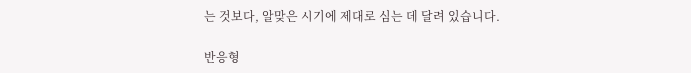는 것보다, 알맞은 시기에 제대로 심는 데 달려 있습니다.

반응형